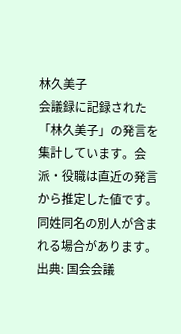林久美子
会議録に記録された「林久美子」の発言を集計しています。会派・役職は直近の発言から推定した値です。同姓同名の別人が含まれる場合があります。
出典: 国会会議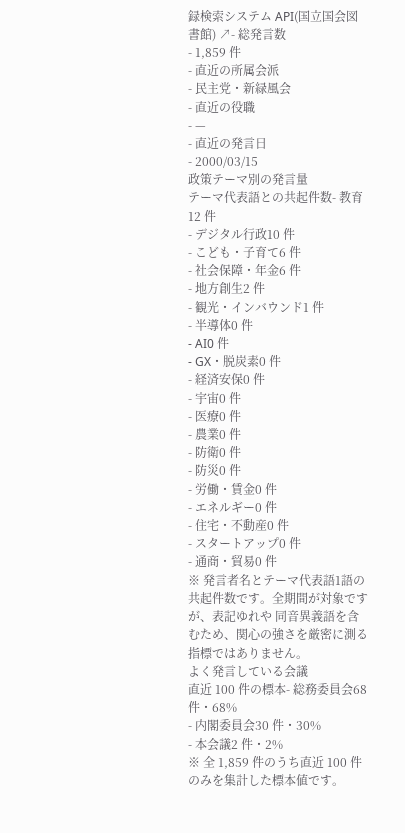録検索システム API(国立国会図書館) ↗- 総発言数
- 1,859 件
- 直近の所属会派
- 民主党・新緑風会
- 直近の役職
- —
- 直近の発言日
- 2000/03/15
政策テーマ別の発言量
テーマ代表語との共起件数- 教育12 件
- デジタル行政10 件
- こども・子育て6 件
- 社会保障・年金6 件
- 地方創生2 件
- 観光・インバウンド1 件
- 半導体0 件
- AI0 件
- GX・脱炭素0 件
- 経済安保0 件
- 宇宙0 件
- 医療0 件
- 農業0 件
- 防衛0 件
- 防災0 件
- 労働・賃金0 件
- エネルギー0 件
- 住宅・不動産0 件
- スタートアップ0 件
- 通商・貿易0 件
※ 発言者名とテーマ代表語1語の共起件数です。全期間が対象ですが、表記ゆれや 同音異義語を含むため、関心の強さを厳密に測る指標ではありません。
よく発言している会議
直近 100 件の標本- 総務委員会68 件・68%
- 内閣委員会30 件・30%
- 本会議2 件・2%
※ 全 1,859 件のうち直近 100 件のみを集計した標本値です。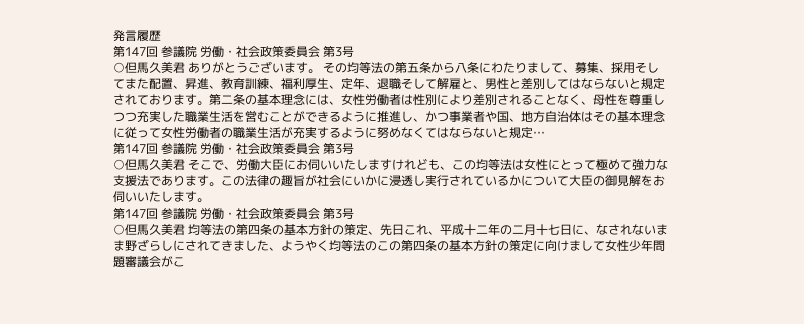発言履歴
第147回 参議院 労働・社会政策委員会 第3号
○但馬久美君 ありがとうございます。 その均等法の第五条から八条にわたりまして、募集、採用そしてまた配置、昇進、教育訓練、福利厚生、定年、退職そして解雇と、男性と差別してはならないと規定されております。第二条の基本理念には、女性労働者は性別により差別されることなく、母性を尊重しつつ充実した職業生活を営むことができるように推進し、かつ事業者や国、地方自治体はその基本理念に従って女性労働者の職業生活が充実するように努めなくてはならないと規定…
第147回 参議院 労働・社会政策委員会 第3号
○但馬久美君 そこで、労働大臣にお伺いいたしますけれども、この均等法は女性にとって極めて強力な支援法であります。この法律の趣旨が社会にいかに浸透し実行されているかについて大臣の御見解をお伺いいたします。
第147回 参議院 労働・社会政策委員会 第3号
○但馬久美君 均等法の第四条の基本方針の策定、先日これ、平成十二年の二月十七日に、なされないまま野ざらしにされてきました、ようやく均等法のこの第四条の基本方針の策定に向けまして女性少年問題審議会がこ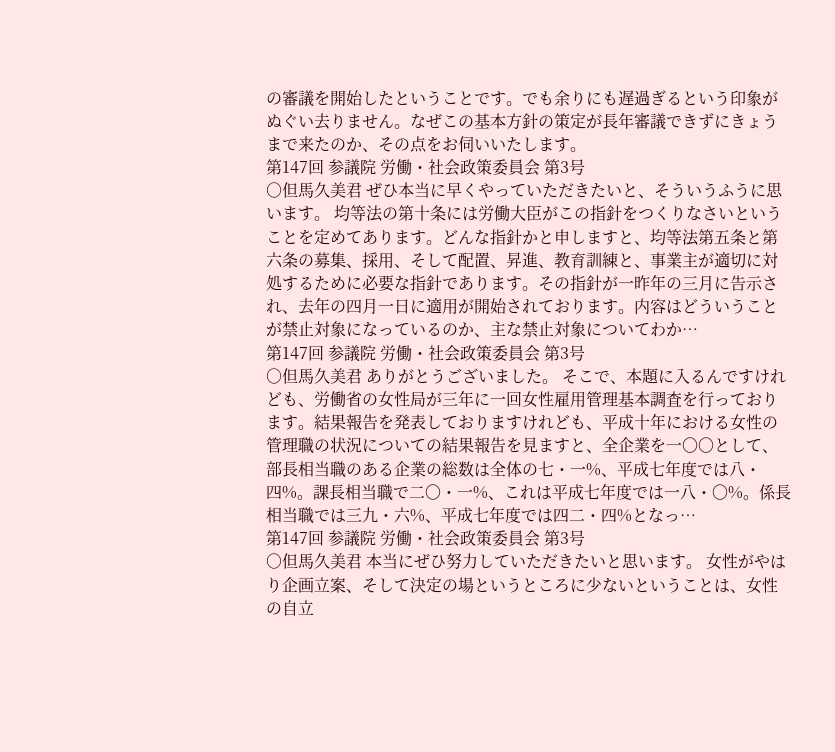の審議を開始したということです。でも余りにも遅過ぎるという印象がぬぐい去りません。なぜこの基本方針の策定が長年審議できずにきょうまで来たのか、その点をお伺いいたします。
第147回 参議院 労働・社会政策委員会 第3号
○但馬久美君 ぜひ本当に早くやっていただきたいと、そういうふうに思います。 均等法の第十条には労働大臣がこの指針をつくりなさいということを定めてあります。どんな指針かと申しますと、均等法第五条と第六条の募集、採用、そして配置、昇進、教育訓練と、事業主が適切に対処するために必要な指針であります。その指針が一昨年の三月に告示され、去年の四月一日に適用が開始されております。内容はどういうことが禁止対象になっているのか、主な禁止対象についてわか…
第147回 参議院 労働・社会政策委員会 第3号
○但馬久美君 ありがとうございました。 そこで、本題に入るんですけれども、労働省の女性局が三年に一回女性雇用管理基本調査を行っております。結果報告を発表しておりますけれども、平成十年における女性の管理職の状況についての結果報告を見ますと、全企業を一〇〇として、部長相当職のある企業の総数は全体の七・一%、平成七年度では八・四%。課長相当職で二〇・一%、これは平成七年度では一八・〇%。係長相当職では三九・六%、平成七年度では四二・四%となっ…
第147回 参議院 労働・社会政策委員会 第3号
○但馬久美君 本当にぜひ努力していただきたいと思います。 女性がやはり企画立案、そして決定の場というところに少ないということは、女性の自立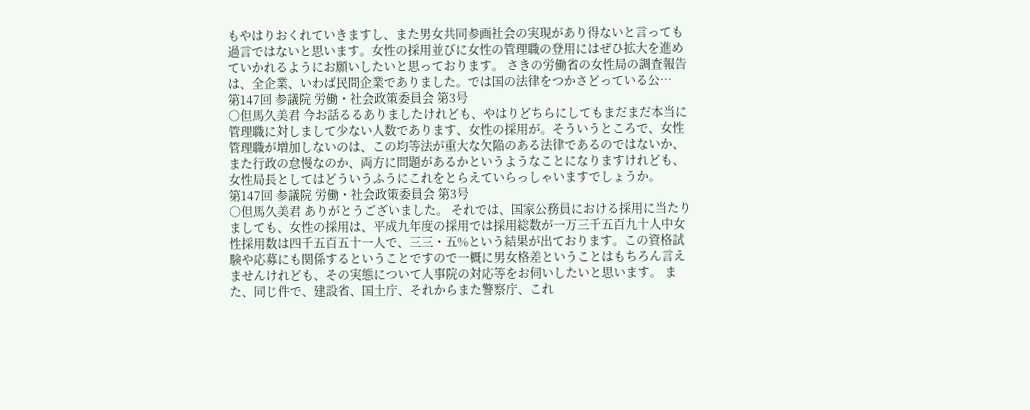もやはりおくれていきますし、また男女共同参画社会の実現があり得ないと言っても過言ではないと思います。女性の採用並びに女性の管理職の登用にはぜひ拡大を進めていかれるようにお願いしたいと思っております。 さきの労働省の女性局の調査報告は、全企業、いわば民間企業でありました。では国の法律をつかさどっている公…
第147回 参議院 労働・社会政策委員会 第3号
○但馬久美君 今お話るるありましたけれども、やはりどちらにしてもまだまだ本当に管理職に対しまして少ない人数であります、女性の採用が。そういうところで、女性管理職が増加しないのは、この均等法が重大な欠陥のある法律であるのではないか、また行政の怠慢なのか、両方に問題があるかというようなことになりますけれども、女性局長としてはどういうふうにこれをとらえていらっしゃいますでしょうか。
第147回 参議院 労働・社会政策委員会 第3号
○但馬久美君 ありがとうございました。 それでは、国家公務員における採用に当たりましても、女性の採用は、平成九年度の採用では採用総数が一万三千五百九十人中女性採用数は四千五百五十一人で、三三・五%という結果が出ております。この資格試験や応募にも関係するということですので一概に男女格差ということはもちろん言えませんけれども、その実態について人事院の対応等をお伺いしたいと思います。 また、同じ件で、建設省、国土庁、それからまた警察庁、これ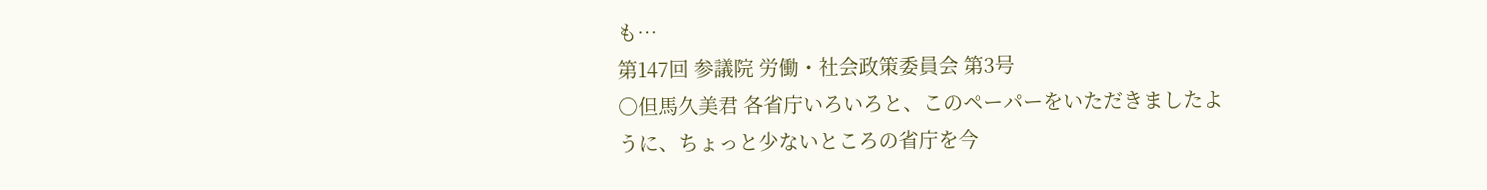も…
第147回 参議院 労働・社会政策委員会 第3号
○但馬久美君 各省庁いろいろと、このペーパーをいただきましたように、ちょっと少ないところの省庁を今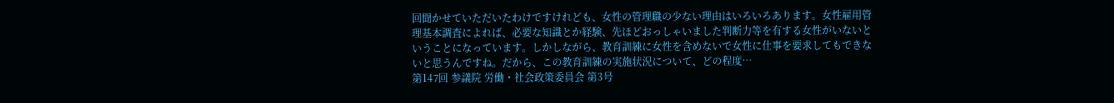回聞かせていただいたわけですけれども、女性の管理職の少ない理由はいろいろあります。女性雇用管理基本調査によれば、必要な知識とか経験、先ほどおっしゃいました判断力等を有する女性がいないということになっています。しかしながら、教育訓練に女性を含めないで女性に仕事を要求してもできないと思うんですね。だから、この教育訓練の実施状況について、どの程度…
第147回 参議院 労働・社会政策委員会 第3号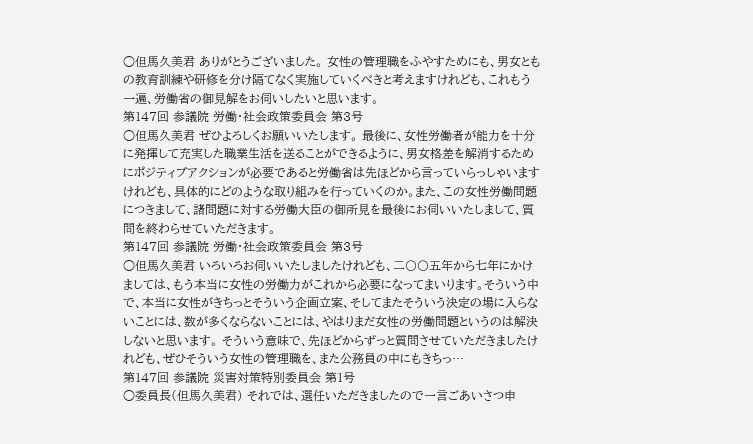○但馬久美君 ありがとうございました。 女性の管理職をふやすためにも、男女ともの教育訓練や研修を分け隔てなく実施していくべきと考えますけれども、これもう一遍、労働省の御見解をお伺いしたいと思います。
第147回 参議院 労働・社会政策委員会 第3号
○但馬久美君 ぜひよろしくお願いいたします。 最後に、女性労働者が能力を十分に発揮して充実した職業生活を送ることができるように、男女格差を解消するためにポジティブアクションが必要であると労働省は先ほどから言っていらっしゃいますけれども、具体的にどのような取り組みを行っていくのか。また、この女性労働問題につきまして、諸問題に対する労働大臣の御所見を最後にお伺いいたしまして、質問を終わらせていただきます。
第147回 参議院 労働・社会政策委員会 第3号
○但馬久美君 いろいろお伺いいたしましたけれども、二〇〇五年から七年にかけましては、もう本当に女性の労働力がこれから必要になってまいります。そういう中で、本当に女性がきちっとそういう企画立案、そしてまたそういう決定の場に入らないことには、数が多くならないことには、やはりまだ女性の労働問題というのは解決しないと思います。 そういう意味で、先ほどからずっと質問させていただきましたけれども、ぜひそういう女性の管理職を、また公務員の中にもきちっ…
第147回 参議院 災害対策特別委員会 第1号
○委員長(但馬久美君) それでは、選任いただきましたので一言ごあいさつ申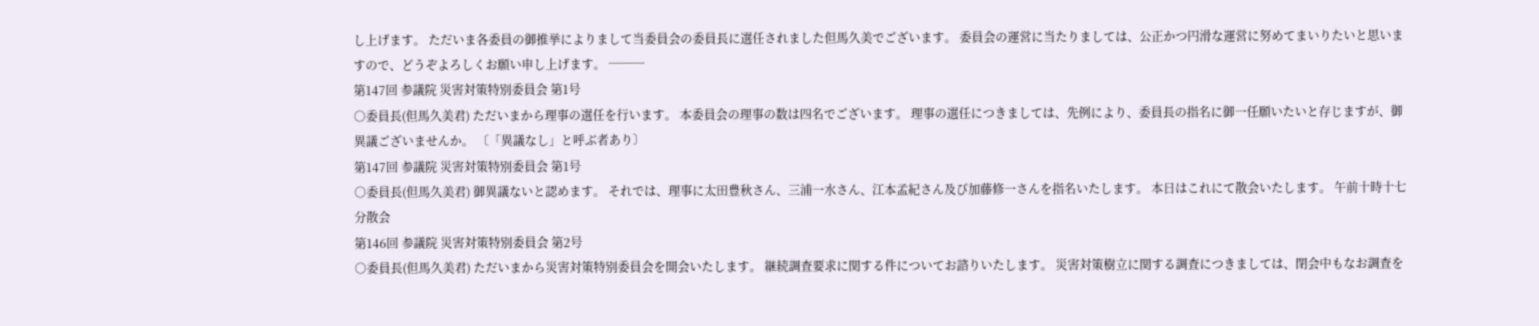し上げます。 ただいま各委員の御推挙によりまして当委員会の委員長に選任されました但馬久美でございます。 委員会の運営に当たりましては、公正かつ円滑な運営に努めてまいりたいと思いますので、どうぞよろしくお願い申し上げます。 ───
第147回 参議院 災害対策特別委員会 第1号
○委員長(但馬久美君) ただいまから理事の選任を行います。 本委員会の理事の数は四名でございます。 理事の選任につきましては、先例により、委員長の指名に御一任願いたいと存じますが、御異議ございませんか。 〔「異議なし」と呼ぶ者あり〕
第147回 参議院 災害対策特別委員会 第1号
○委員長(但馬久美君) 御異議ないと認めます。 それでは、理事に太田豊秋さん、三浦一水さん、江本孟紀さん及び加藤修一さんを指名いたします。 本日はこれにて散会いたします。 午前十時十七分散会
第146回 参議院 災害対策特別委員会 第2号
○委員長(但馬久美君) ただいまから災害対策特別委員会を開会いたします。 継続調査要求に関する件についてお諮りいたします。 災害対策樹立に関する調査につきましては、閉会中もなお調査を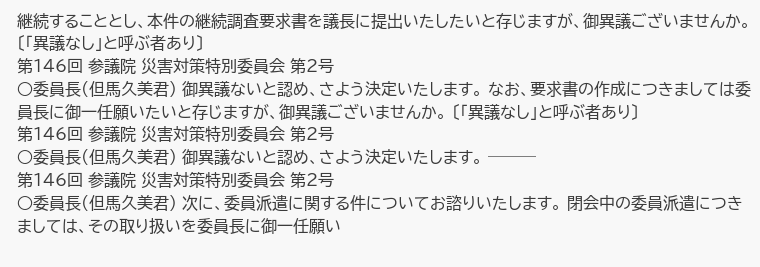継続することとし、本件の継続調査要求書を議長に提出いたしたいと存じますが、御異議ございませんか。 〔「異議なし」と呼ぶ者あり〕
第146回 参議院 災害対策特別委員会 第2号
○委員長(但馬久美君) 御異議ないと認め、さよう決定いたします。 なお、要求書の作成につきましては委員長に御一任願いたいと存じますが、御異議ございませんか。 〔「異議なし」と呼ぶ者あり〕
第146回 参議院 災害対策特別委員会 第2号
○委員長(但馬久美君) 御異議ないと認め、さよう決定いたします。 ───
第146回 参議院 災害対策特別委員会 第2号
○委員長(但馬久美君) 次に、委員派遣に関する件についてお諮りいたします。 閉会中の委員派遣につきましては、その取り扱いを委員長に御一任願い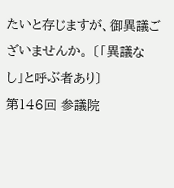たいと存じますが、御異議ございませんか。 〔「異議なし」と呼ぶ者あり〕
第146回 参議院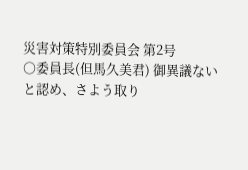災害対策特別委員会 第2号
○委員長(但馬久美君) 御異議ないと認め、さよう取り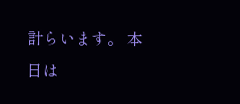計らいます。 本日は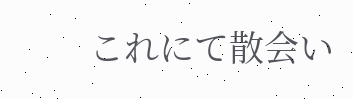これにて散会い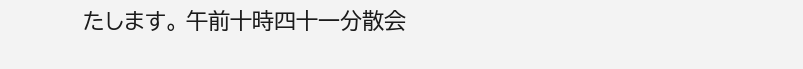たします。 午前十時四十一分散会